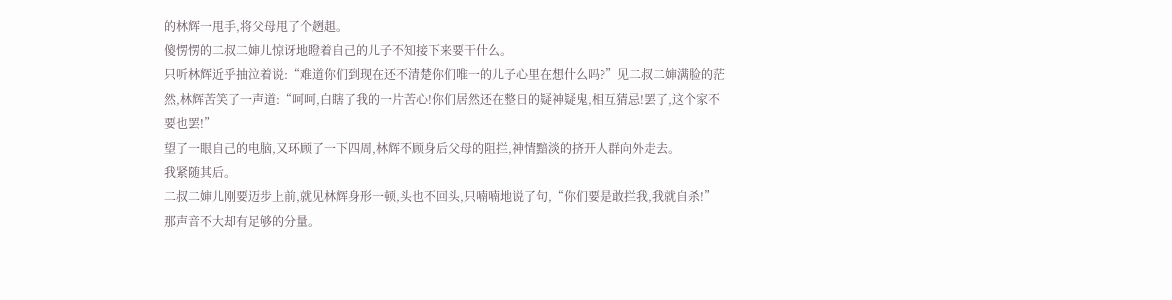的林辉一甩手,将父母甩了个趔趄。
傻愣愣的二叔二婶儿惊讶地瞪着自己的儿子不知接下来要干什么。
只听林辉近乎抽泣着说:“难道你们到现在还不清楚你们唯一的儿子心里在想什么吗?”见二叔二婶满脸的茫然,林辉苦笑了一声道:“呵呵,白瞎了我的一片苦心!你们居然还在整日的疑神疑鬼,相互猜忌!罢了,这个家不要也罢!”
望了一眼自己的电脑,又环顾了一下四周,林辉不顾身后父母的阻拦,神情黯淡的挤开人群向外走去。
我紧随其后。
二叔二婶儿刚要迈步上前,就见林辉身形一顿,头也不回头,只喃喃地说了句,“你们要是敢拦我,我就自杀!”
那声音不大却有足够的分量。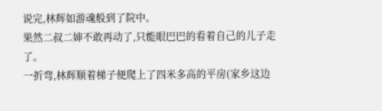说完,林辉如游魂般到了院中。
果然二叔二婶不敢再动了,只能眼巴巴的看着自己的儿子走了。
一折弯,林辉顺着梯子便爬上了四米多高的平房(家乡这边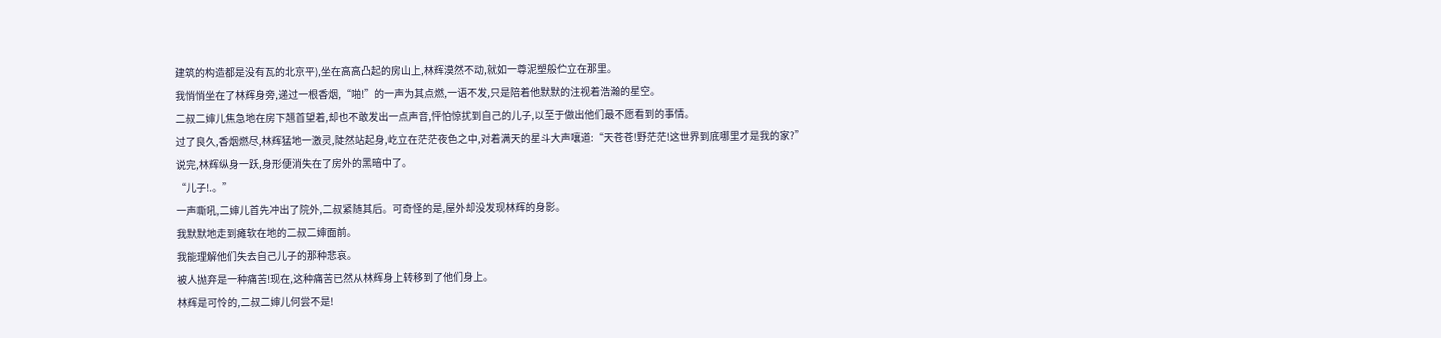建筑的构造都是没有瓦的北京平),坐在高高凸起的房山上,林辉漠然不动,就如一尊泥塑般伫立在那里。
我悄悄坐在了林辉身旁,递过一根香烟,“啪!”的一声为其点燃,一语不发,只是陪着他默默的注视着浩瀚的星空。
二叔二婶儿焦急地在房下翘首望着,却也不敢发出一点声音,怦怕惊扰到自己的儿子,以至于做出他们最不愿看到的事情。
过了良久,香烟燃尽,林辉猛地一激灵,陡然站起身,屹立在茫茫夜色之中,对着满天的星斗大声嚷道:“天苍苍!野茫茫!这世界到底哪里才是我的家?”
说完,林辉纵身一跃,身形便消失在了房外的黑暗中了。
“儿子!.。”
一声嘶吼,二婶儿首先冲出了院外,二叔紧随其后。可奇怪的是,屋外却没发现林辉的身影。
我默默地走到瘫软在地的二叔二婶面前。
我能理解他们失去自己儿子的那种悲哀。
被人抛弃是一种痛苦!现在,这种痛苦已然从林辉身上转移到了他们身上。
林辉是可怜的,二叔二婶儿何尝不是!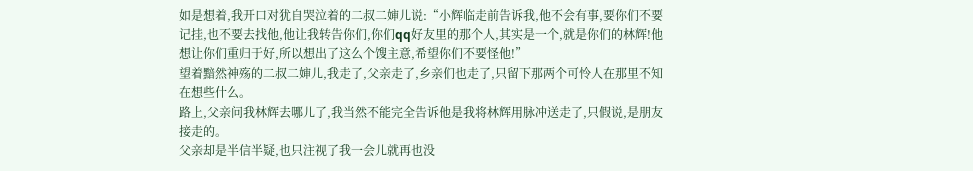如是想着,我开口对犹自哭泣着的二叔二婶儿说:“小辉临走前告诉我,他不会有事,要你们不要记挂,也不要去找他,他让我转告你们,你们qq好友里的那个人,其实是一个,就是你们的林辉!他想让你们重归于好,所以想出了这么个馊主意,希望你们不要怪他!”
望着黯然神殇的二叔二婶儿,我走了,父亲走了,乡亲们也走了,只留下那两个可怜人在那里不知在想些什么。
路上,父亲问我林辉去哪儿了,我当然不能完全告诉他是我将林辉用脉冲送走了,只假说,是朋友接走的。
父亲却是半信半疑,也只注视了我一会儿就再也没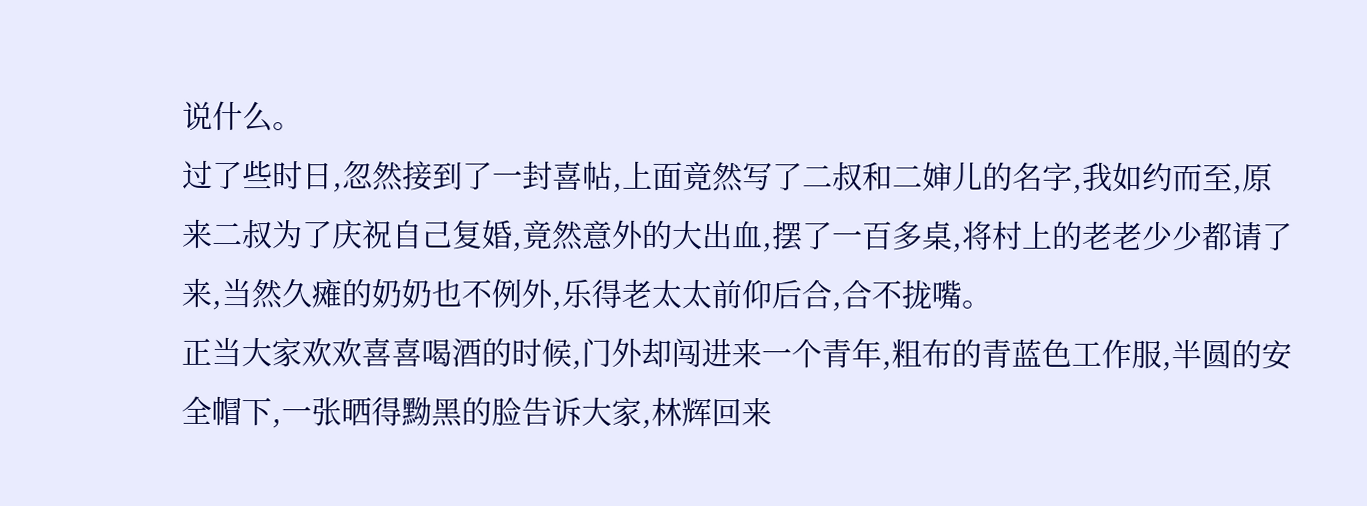说什么。
过了些时日,忽然接到了一封喜帖,上面竟然写了二叔和二婶儿的名字,我如约而至,原来二叔为了庆祝自己复婚,竟然意外的大出血,摆了一百多桌,将村上的老老少少都请了来,当然久瘫的奶奶也不例外,乐得老太太前仰后合,合不拢嘴。
正当大家欢欢喜喜喝酒的时候,门外却闯进来一个青年,粗布的青蓝色工作服,半圆的安全帽下,一张晒得黝黑的脸告诉大家,林辉回来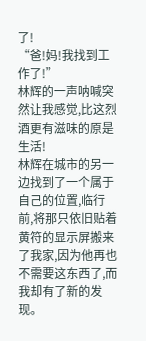了!
“爸!妈!我找到工作了!”
林辉的一声呐喊突然让我感觉,比这烈酒更有滋味的原是生活!
林辉在城市的另一边找到了一个属于自己的位置,临行前,将那只依旧贴着黄符的显示屏搬来了我家,因为他再也不需要这东西了,而我却有了新的发现。